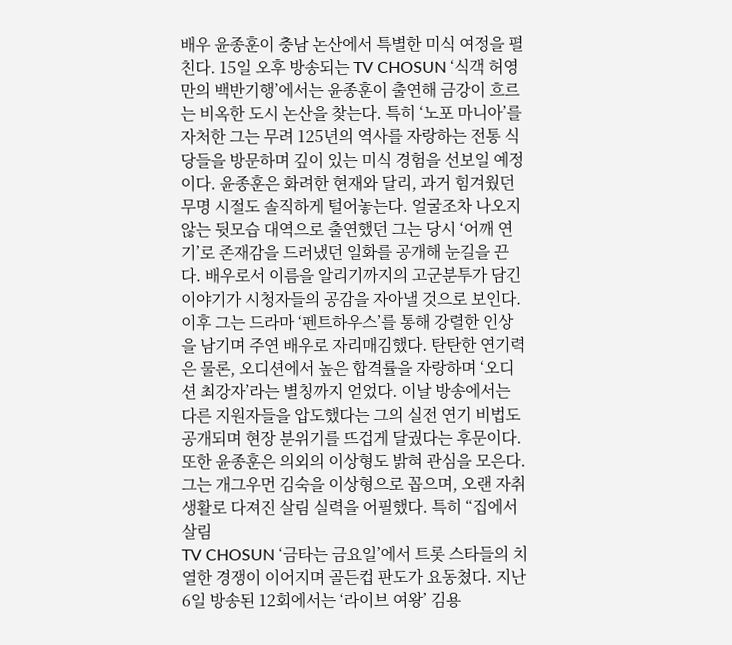배우 윤종훈이 충남 논산에서 특별한 미식 여정을 펼친다. 15일 오후 방송되는 TV CHOSUN ‘식객 허영만의 백반기행’에서는 윤종훈이 출연해 금강이 흐르는 비옥한 도시 논산을 찾는다. 특히 ‘노포 마니아’를 자처한 그는 무려 125년의 역사를 자랑하는 전통 식당들을 방문하며 깊이 있는 미식 경험을 선보일 예정이다. 윤종훈은 화려한 현재와 달리, 과거 힘겨웠던 무명 시절도 솔직하게 털어놓는다. 얼굴조차 나오지 않는 뒷모습 대역으로 출연했던 그는 당시 ‘어깨 연기’로 존재감을 드러냈던 일화를 공개해 눈길을 끈다. 배우로서 이름을 알리기까지의 고군분투가 담긴 이야기가 시청자들의 공감을 자아낼 것으로 보인다. 이후 그는 드라마 ‘펜트하우스’를 통해 강렬한 인상을 남기며 주연 배우로 자리매김했다. 탄탄한 연기력은 물론, 오디션에서 높은 합격률을 자랑하며 ‘오디션 최강자’라는 별칭까지 얻었다. 이날 방송에서는 다른 지원자들을 압도했다는 그의 실전 연기 비법도 공개되며 현장 분위기를 뜨겁게 달궜다는 후문이다. 또한 윤종훈은 의외의 이상형도 밝혀 관심을 모은다. 그는 개그우먼 김숙을 이상형으로 꼽으며, 오랜 자취 생활로 다져진 살림 실력을 어필했다. 특히 “집에서 살림
TV CHOSUN ‘금타는 금요일’에서 트롯 스타들의 치열한 경쟁이 이어지며 골든컵 판도가 요동쳤다. 지난 6일 방송된 12회에서는 ‘라이브 여왕’ 김용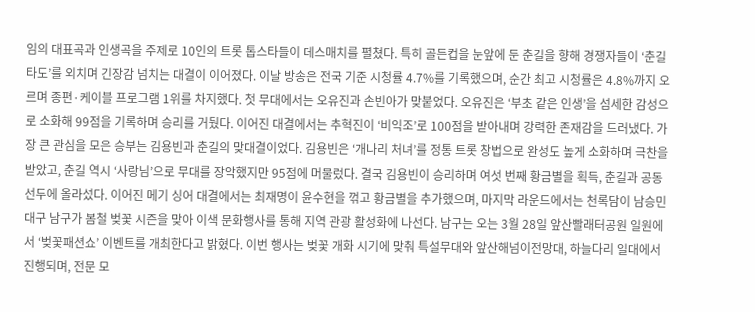임의 대표곡과 인생곡을 주제로 10인의 트롯 톱스타들이 데스매치를 펼쳤다. 특히 골든컵을 눈앞에 둔 춘길을 향해 경쟁자들이 ‘춘길 타도’를 외치며 긴장감 넘치는 대결이 이어졌다. 이날 방송은 전국 기준 시청률 4.7%를 기록했으며, 순간 최고 시청률은 4.8%까지 오르며 종편·케이블 프로그램 1위를 차지했다. 첫 무대에서는 오유진과 손빈아가 맞붙었다. 오유진은 ‘부초 같은 인생’을 섬세한 감성으로 소화해 99점을 기록하며 승리를 거뒀다. 이어진 대결에서는 추혁진이 ‘비익조’로 100점을 받아내며 강력한 존재감을 드러냈다. 가장 큰 관심을 모은 승부는 김용빈과 춘길의 맞대결이었다. 김용빈은 ‘개나리 처녀’를 정통 트롯 창법으로 완성도 높게 소화하며 극찬을 받았고, 춘길 역시 ‘사랑님’으로 무대를 장악했지만 95점에 머물렀다. 결국 김용빈이 승리하며 여섯 번째 황금별을 획득, 춘길과 공동 선두에 올라섰다. 이어진 메기 싱어 대결에서는 최재명이 윤수현을 꺾고 황금별을 추가했으며, 마지막 라운드에서는 천록담이 남승민
대구 남구가 봄철 벚꽃 시즌을 맞아 이색 문화행사를 통해 지역 관광 활성화에 나선다. 남구는 오는 3월 28일 앞산빨래터공원 일원에서 ‘벚꽃패션쇼’ 이벤트를 개최한다고 밝혔다. 이번 행사는 벚꽃 개화 시기에 맞춰 특설무대와 앞산해넘이전망대, 하늘다리 일대에서 진행되며, 전문 모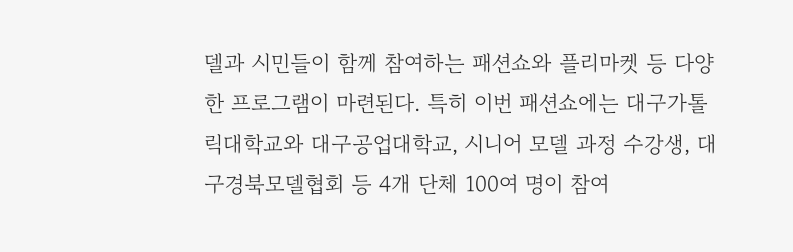델과 시민들이 함께 참여하는 패션쇼와 플리마켓 등 다양한 프로그램이 마련된다. 특히 이번 패션쇼에는 대구가톨릭대학교와 대구공업대학교, 시니어 모델 과정 수강생, 대구경북모델협회 등 4개 단체 100여 명이 참여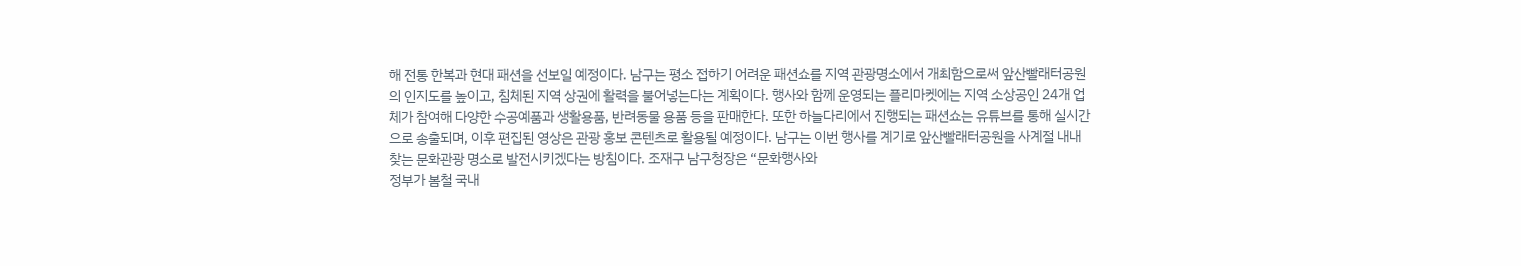해 전통 한복과 현대 패션을 선보일 예정이다. 남구는 평소 접하기 어려운 패션쇼를 지역 관광명소에서 개최함으로써 앞산빨래터공원의 인지도를 높이고, 침체된 지역 상권에 활력을 불어넣는다는 계획이다. 행사와 함께 운영되는 플리마켓에는 지역 소상공인 24개 업체가 참여해 다양한 수공예품과 생활용품, 반려동물 용품 등을 판매한다. 또한 하늘다리에서 진행되는 패션쇼는 유튜브를 통해 실시간으로 송출되며, 이후 편집된 영상은 관광 홍보 콘텐츠로 활용될 예정이다. 남구는 이번 행사를 계기로 앞산빨래터공원을 사계절 내내 찾는 문화관광 명소로 발전시키겠다는 방침이다. 조재구 남구청장은 “문화행사와
정부가 봄철 국내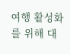여행 활성화를 위해 대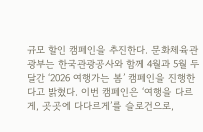규모 할인 캠페인을 추진한다. 문화체육관광부는 한국관광공사와 함께 4월과 5월 두 달간 ‘2026 여행가는 봄’ 캠페인을 진행한다고 밝혔다. 이번 캠페인은 ‘여행을 다르게, 곳곳에 다다르게’를 슬로건으로,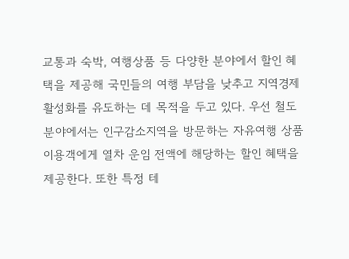교통과 숙박, 여행상품 등 다양한 분야에서 할인 혜택을 제공해 국민들의 여행 부담을 낮추고 지역경제 활성화를 유도하는 데 목적을 두고 있다. 우선 철도 분야에서는 인구감소지역을 방문하는 자유여행 상품 이용객에게 열차 운임 전액에 해당하는 할인 혜택을 제공한다. 또한 특정 테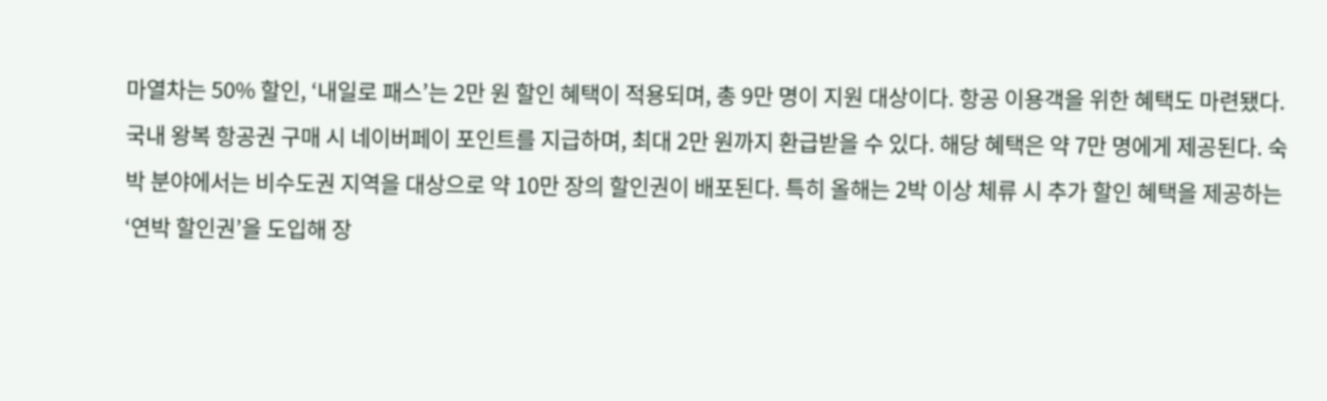마열차는 50% 할인, ‘내일로 패스’는 2만 원 할인 혜택이 적용되며, 총 9만 명이 지원 대상이다. 항공 이용객을 위한 혜택도 마련됐다. 국내 왕복 항공권 구매 시 네이버페이 포인트를 지급하며, 최대 2만 원까지 환급받을 수 있다. 해당 혜택은 약 7만 명에게 제공된다. 숙박 분야에서는 비수도권 지역을 대상으로 약 10만 장의 할인권이 배포된다. 특히 올해는 2박 이상 체류 시 추가 할인 혜택을 제공하는 ‘연박 할인권’을 도입해 장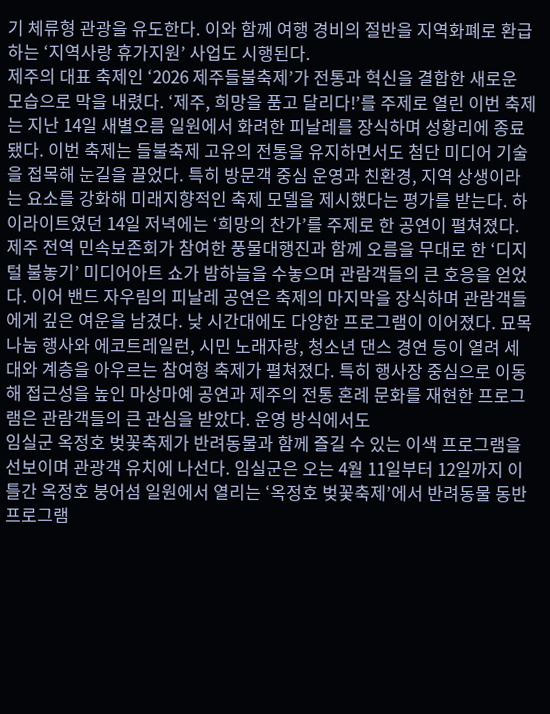기 체류형 관광을 유도한다. 이와 함께 여행 경비의 절반을 지역화폐로 환급하는 ‘지역사랑 휴가지원’ 사업도 시행된다.
제주의 대표 축제인 ‘2026 제주들불축제’가 전통과 혁신을 결합한 새로운 모습으로 막을 내렸다. ‘제주, 희망을 품고 달리다!’를 주제로 열린 이번 축제는 지난 14일 새별오름 일원에서 화려한 피날레를 장식하며 성황리에 종료됐다. 이번 축제는 들불축제 고유의 전통을 유지하면서도 첨단 미디어 기술을 접목해 눈길을 끌었다. 특히 방문객 중심 운영과 친환경, 지역 상생이라는 요소를 강화해 미래지향적인 축제 모델을 제시했다는 평가를 받는다. 하이라이트였던 14일 저녁에는 ‘희망의 찬가’를 주제로 한 공연이 펼쳐졌다. 제주 전역 민속보존회가 참여한 풍물대행진과 함께 오름을 무대로 한 ‘디지털 불놓기’ 미디어아트 쇼가 밤하늘을 수놓으며 관람객들의 큰 호응을 얻었다. 이어 밴드 자우림의 피날레 공연은 축제의 마지막을 장식하며 관람객들에게 깊은 여운을 남겼다. 낮 시간대에도 다양한 프로그램이 이어졌다. 묘목 나눔 행사와 에코트레일런, 시민 노래자랑, 청소년 댄스 경연 등이 열려 세대와 계층을 아우르는 참여형 축제가 펼쳐졌다. 특히 행사장 중심으로 이동해 접근성을 높인 마상마예 공연과 제주의 전통 혼례 문화를 재현한 프로그램은 관람객들의 큰 관심을 받았다. 운영 방식에서도
임실군 옥정호 벚꽃축제가 반려동물과 함께 즐길 수 있는 이색 프로그램을 선보이며 관광객 유치에 나선다. 임실군은 오는 4월 11일부터 12일까지 이틀간 옥정호 붕어섬 일원에서 열리는 ‘옥정호 벚꽃축제’에서 반려동물 동반 프로그램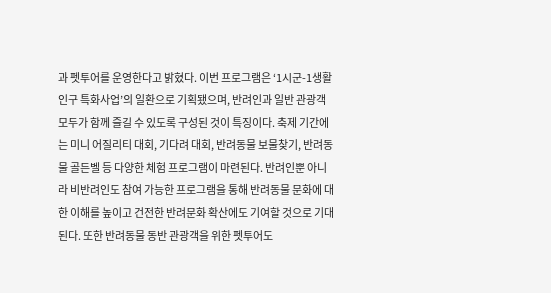과 펫투어를 운영한다고 밝혔다. 이번 프로그램은 ‘1시군-1생활인구 특화사업’의 일환으로 기획됐으며, 반려인과 일반 관광객 모두가 함께 즐길 수 있도록 구성된 것이 특징이다. 축제 기간에는 미니 어질리티 대회, 기다려 대회, 반려동물 보물찾기, 반려동물 골든벨 등 다양한 체험 프로그램이 마련된다. 반려인뿐 아니라 비반려인도 참여 가능한 프로그램을 통해 반려동물 문화에 대한 이해를 높이고 건전한 반려문화 확산에도 기여할 것으로 기대된다. 또한 반려동물 동반 관광객을 위한 펫투어도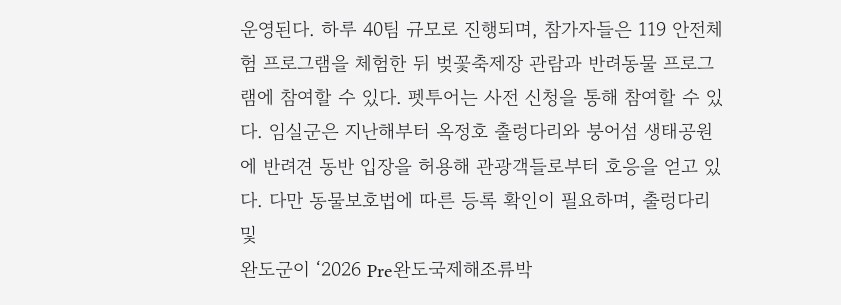운영된다. 하루 40팀 규모로 진행되며, 참가자들은 119 안전체험 프로그램을 체험한 뒤 벚꽃축제장 관람과 반려동물 프로그램에 참여할 수 있다. 펫투어는 사전 신청을 통해 참여할 수 있다. 임실군은 지난해부터 옥정호 출렁다리와 붕어섬 생태공원에 반려견 동반 입장을 허용해 관광객들로부터 호응을 얻고 있다. 다만 동물보호법에 따른 등록 확인이 필요하며, 출렁다리 및
완도군이 ‘2026 Pre완도국제해조류박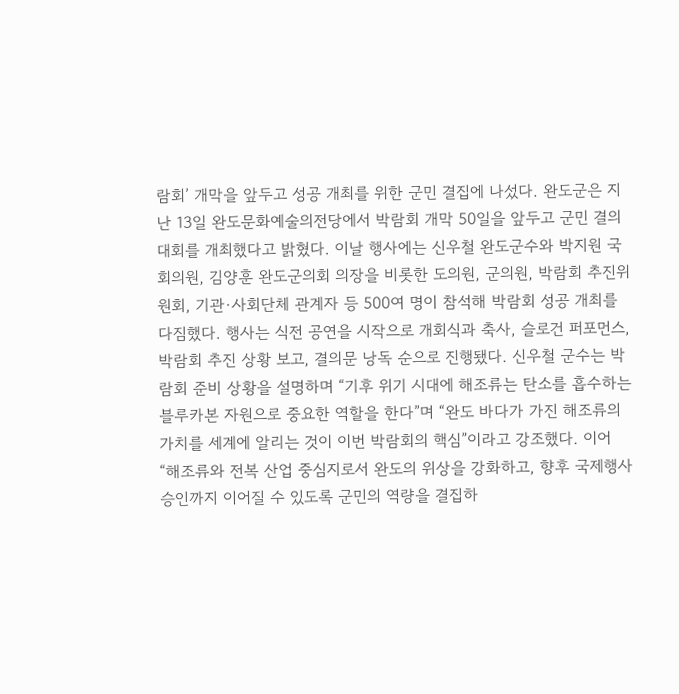람회’ 개막을 앞두고 성공 개최를 위한 군민 결집에 나섰다. 완도군은 지난 13일 완도문화예술의전당에서 박람회 개막 50일을 앞두고 군민 결의대회를 개최했다고 밝혔다. 이날 행사에는 신우철 완도군수와 박지원 국회의원, 김양훈 완도군의회 의장을 비롯한 도의원, 군의원, 박람회 추진위원회, 기관·사회단체 관계자 등 500여 명이 참석해 박람회 성공 개최를 다짐했다. 행사는 식전 공연을 시작으로 개회식과 축사, 슬로건 퍼포먼스, 박람회 추진 상황 보고, 결의문 낭독 순으로 진행됐다. 신우철 군수는 박람회 준비 상황을 설명하며 “기후 위기 시대에 해조류는 탄소를 흡수하는 블루카본 자원으로 중요한 역할을 한다”며 “완도 바다가 가진 해조류의 가치를 세계에 알리는 것이 이번 박람회의 핵심”이라고 강조했다. 이어 “해조류와 전복 산업 중심지로서 완도의 위상을 강화하고, 향후 국제행사 승인까지 이어질 수 있도록 군민의 역량을 결집하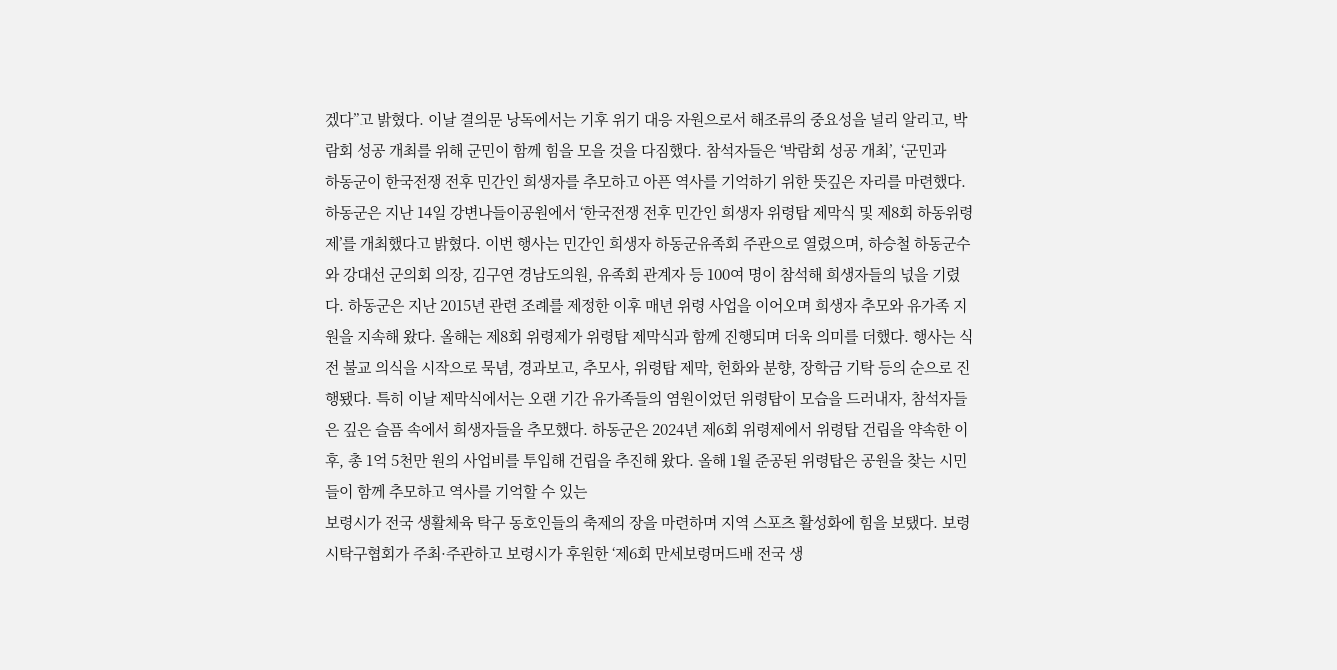겠다”고 밝혔다. 이날 결의문 낭독에서는 기후 위기 대응 자원으로서 해조류의 중요성을 널리 알리고, 박람회 성공 개최를 위해 군민이 함께 힘을 모을 것을 다짐했다. 참석자들은 ‘박람회 성공 개최’, ‘군민과
하동군이 한국전쟁 전후 민간인 희생자를 추모하고 아픈 역사를 기억하기 위한 뜻깊은 자리를 마련했다. 하동군은 지난 14일 강변나들이공원에서 ‘한국전쟁 전후 민간인 희생자 위령탑 제막식 및 제8회 하동위령제’를 개최했다고 밝혔다. 이번 행사는 민간인 희생자 하동군유족회 주관으로 열렸으며, 하승철 하동군수와 강대선 군의회 의장, 김구연 경남도의원, 유족회 관계자 등 100여 명이 참석해 희생자들의 넋을 기렸다. 하동군은 지난 2015년 관련 조례를 제정한 이후 매년 위령 사업을 이어오며 희생자 추모와 유가족 지원을 지속해 왔다. 올해는 제8회 위령제가 위령탑 제막식과 함께 진행되며 더욱 의미를 더했다. 행사는 식전 불교 의식을 시작으로 묵념, 경과보고, 추모사, 위령탑 제막, 헌화와 분향, 장학금 기탁 등의 순으로 진행됐다. 특히 이날 제막식에서는 오랜 기간 유가족들의 염원이었던 위령탑이 모습을 드러내자, 참석자들은 깊은 슬픔 속에서 희생자들을 추모했다. 하동군은 2024년 제6회 위령제에서 위령탑 건립을 약속한 이후, 총 1억 5천만 원의 사업비를 투입해 건립을 추진해 왔다. 올해 1월 준공된 위령탑은 공원을 찾는 시민들이 함께 추모하고 역사를 기억할 수 있는
보령시가 전국 생활체육 탁구 동호인들의 축제의 장을 마련하며 지역 스포츠 활성화에 힘을 보탰다. 보령시탁구협회가 주최·주관하고 보령시가 후원한 ‘제6회 만세보령머드배 전국 생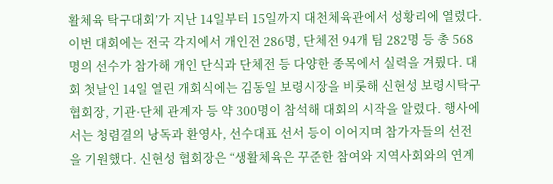활체육 탁구대회’가 지난 14일부터 15일까지 대천체육관에서 성황리에 열렸다. 이번 대회에는 전국 각지에서 개인전 286명, 단체전 94개 팀 282명 등 총 568명의 선수가 참가해 개인 단식과 단체전 등 다양한 종목에서 실력을 겨뤘다. 대회 첫날인 14일 열린 개회식에는 김동일 보령시장을 비롯해 신현성 보령시탁구협회장, 기관·단체 관계자 등 약 300명이 참석해 대회의 시작을 알렸다. 행사에서는 청렴결의 낭독과 환영사, 선수대표 선서 등이 이어지며 참가자들의 선전을 기원했다. 신현성 협회장은 “생활체육은 꾸준한 참여와 지역사회와의 연계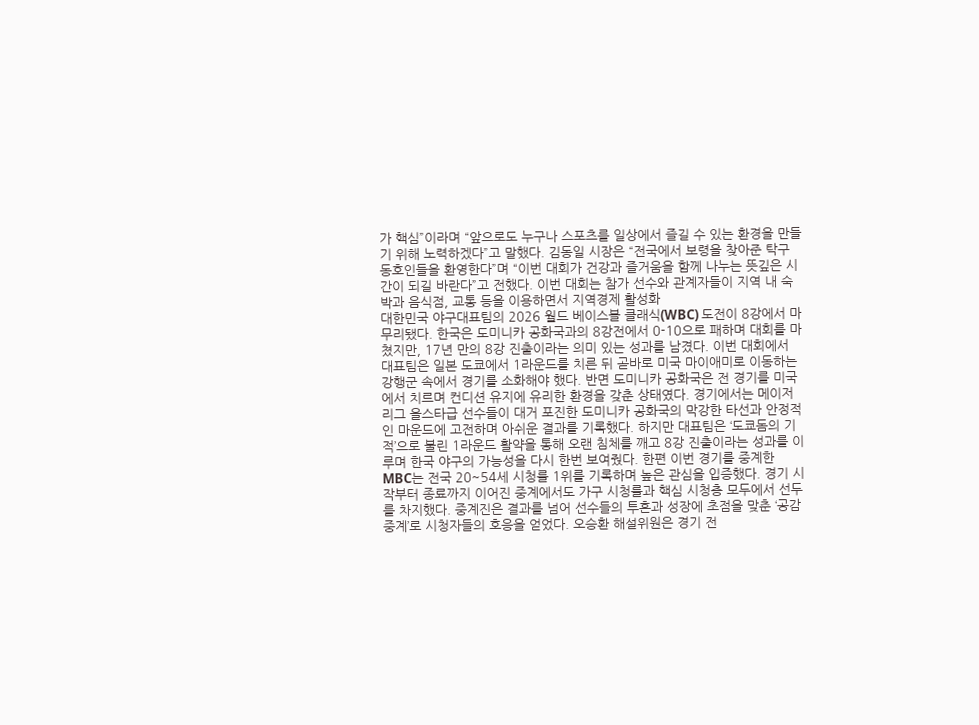가 핵심”이라며 “앞으로도 누구나 스포츠를 일상에서 즐길 수 있는 환경을 만들기 위해 노력하겠다”고 말했다. 김동일 시장은 “전국에서 보령을 찾아준 탁구 동호인들을 환영한다”며 “이번 대회가 건강과 즐거움을 함께 나누는 뜻깊은 시간이 되길 바란다”고 전했다. 이번 대회는 참가 선수와 관계자들이 지역 내 숙박과 음식점, 교통 등을 이용하면서 지역경제 활성화
대한민국 야구대표팀의 2026 월드 베이스볼 클래식(WBC) 도전이 8강에서 마무리됐다. 한국은 도미니카 공화국과의 8강전에서 0-10으로 패하며 대회를 마쳤지만, 17년 만의 8강 진출이라는 의미 있는 성과를 남겼다. 이번 대회에서 대표팀은 일본 도쿄에서 1라운드를 치른 뒤 곧바로 미국 마이애미로 이동하는 강행군 속에서 경기를 소화해야 했다. 반면 도미니카 공화국은 전 경기를 미국에서 치르며 컨디션 유지에 유리한 환경을 갖춘 상태였다. 경기에서는 메이저리그 올스타급 선수들이 대거 포진한 도미니카 공화국의 막강한 타선과 안정적인 마운드에 고전하며 아쉬운 결과를 기록했다. 하지만 대표팀은 ‘도쿄돔의 기적’으로 불린 1라운드 활약을 통해 오랜 침체를 깨고 8강 진출이라는 성과를 이루며 한국 야구의 가능성을 다시 한번 보여줬다. 한편 이번 경기를 중계한 MBC는 전국 20~54세 시청률 1위를 기록하며 높은 관심을 입증했다. 경기 시작부터 종료까지 이어진 중계에서도 가구 시청률과 핵심 시청층 모두에서 선두를 차지했다. 중계진은 결과를 넘어 선수들의 투혼과 성장에 초점을 맞춘 ‘공감 중계’로 시청자들의 호응을 얻었다. 오승환 해설위원은 경기 전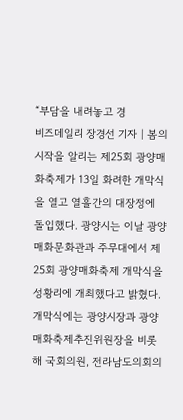“부담을 내려놓고 경
비즈데일리 장경선 기자 | 봄의 시작을 알리는 제25회 광양매화축제가 13일 화려한 개막식을 열고 열흘간의 대장정에 돌입했다. 광양시는 이날 광양매화문화관과 주무대에서 제25회 광양매화축제 개막식을 성황리에 개최했다고 밝혔다. 개막식에는 광양시장과 광양매화축제추진위원장을 비롯해 국회의원, 전라남도의회의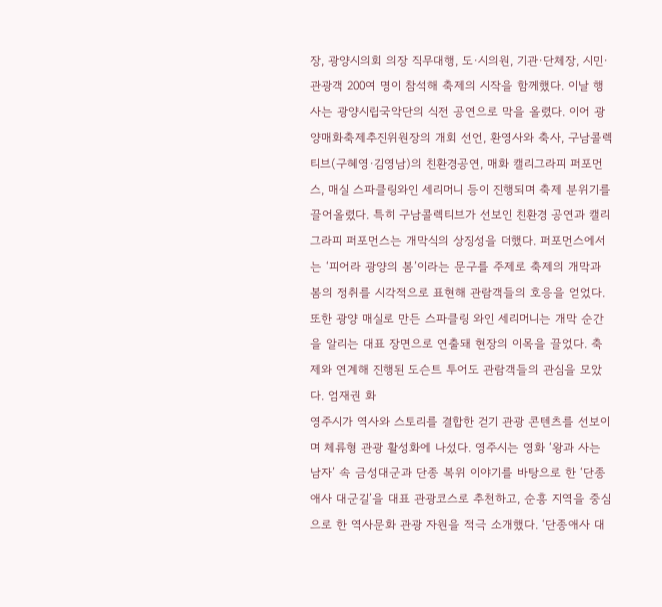장, 광양시의회 의장 직무대행, 도·시의원, 기관·단체장, 시민·관광객 200여 명이 참석해 축제의 시작을 함께했다. 이날 행사는 광양시립국악단의 식전 공연으로 막을 올렸다. 이어 광양매화축제추진위원장의 개회 선언, 환영사와 축사, 구남콜렉티브(구혜영·김영남)의 친환경공연, 매화 캘리그라피 퍼포먼스, 매실 스파클링와인 세리머니 등이 진행되며 축제 분위기를 끌어올렸다. 특히 구남콜렉티브가 선보인 친환경 공연과 캘리그라피 퍼포먼스는 개막식의 상징성을 더했다. 퍼포먼스에서는 ‘피어라 광양의 봄’이라는 문구를 주제로 축제의 개막과 봄의 정취를 시각적으로 표현해 관람객들의 호응을 얻었다. 또한 광양 매실로 만든 스파클링 와인 세리머니는 개막 순간을 알리는 대표 장면으로 연출돼 현장의 이목을 끌었다. 축제와 연계해 진행된 도슨트 투어도 관람객들의 관심을 모았다. 엄재권 화
영주시가 역사와 스토리를 결합한 걷기 관광 콘텐츠를 선보이며 체류형 관광 활성화에 나섰다. 영주시는 영화 ‘왕과 사는 남자’ 속 금성대군과 단종 복위 이야기를 바탕으로 한 ‘단종애사 대군길’을 대표 관광코스로 추천하고, 순흥 지역을 중심으로 한 역사문화 관광 자원을 적극 소개했다. ‘단종애사 대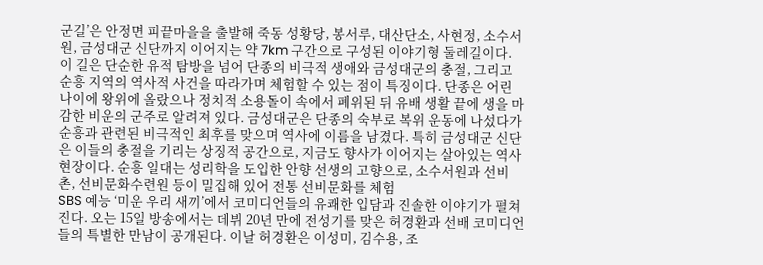군길’은 안정면 피끝마을을 출발해 죽동 성황당, 봉서루, 대산단소, 사현정, 소수서원, 금성대군 신단까지 이어지는 약 7km 구간으로 구성된 이야기형 둘레길이다. 이 길은 단순한 유적 탐방을 넘어 단종의 비극적 생애와 금성대군의 충절, 그리고 순흥 지역의 역사적 사건을 따라가며 체험할 수 있는 점이 특징이다. 단종은 어린 나이에 왕위에 올랐으나 정치적 소용돌이 속에서 폐위된 뒤 유배 생활 끝에 생을 마감한 비운의 군주로 알려져 있다. 금성대군은 단종의 숙부로 복위 운동에 나섰다가 순흥과 관련된 비극적인 최후를 맞으며 역사에 이름을 남겼다. 특히 금성대군 신단은 이들의 충절을 기리는 상징적 공간으로, 지금도 향사가 이어지는 살아있는 역사 현장이다. 순흥 일대는 성리학을 도입한 안향 선생의 고향으로, 소수서원과 선비촌, 선비문화수련원 등이 밀집해 있어 전통 선비문화를 체험
SBS 예능 ‘미운 우리 새끼’에서 코미디언들의 유쾌한 입담과 진솔한 이야기가 펼쳐진다. 오는 15일 방송에서는 데뷔 20년 만에 전성기를 맞은 허경환과 선배 코미디언들의 특별한 만남이 공개된다. 이날 허경환은 이성미, 김수용, 조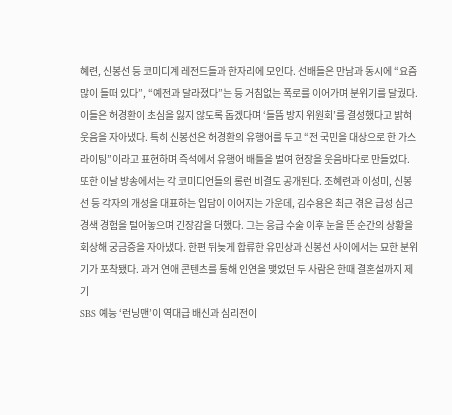혜련, 신봉선 등 코미디계 레전드들과 한자리에 모인다. 선배들은 만남과 동시에 “요즘 많이 들떠 있다”, “예전과 달라졌다”는 등 거침없는 폭로를 이어가며 분위기를 달궜다. 이들은 허경환이 초심을 잃지 않도록 돕겠다며 ‘들뜸 방지 위원회’를 결성했다고 밝혀 웃음을 자아냈다. 특히 신봉선은 허경환의 유행어를 두고 “전 국민을 대상으로 한 가스라이팅”이라고 표현하며 즉석에서 유행어 배틀을 벌여 현장을 웃음바다로 만들었다. 또한 이날 방송에서는 각 코미디언들의 롱런 비결도 공개된다. 조혜련과 이성미, 신봉선 등 각자의 개성을 대표하는 입담이 이어지는 가운데, 김수용은 최근 겪은 급성 심근경색 경험을 털어놓으며 긴장감을 더했다. 그는 응급 수술 이후 눈을 뜬 순간의 상황을 회상해 궁금증을 자아냈다. 한편 뒤늦게 합류한 유민상과 신봉선 사이에서는 묘한 분위기가 포착됐다. 과거 연애 콘텐츠를 통해 인연을 맺었던 두 사람은 한때 결혼설까지 제기
SBS 예능 ‘런닝맨’이 역대급 배신과 심리전이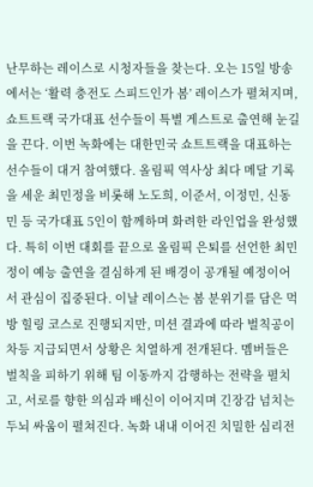난무하는 레이스로 시청자들을 찾는다. 오는 15일 방송에서는 ‘활력 충전도 스피드인가 봄’ 레이스가 펼쳐지며, 쇼트트랙 국가대표 선수들이 특별 게스트로 출연해 눈길을 끈다. 이번 녹화에는 대한민국 쇼트트랙을 대표하는 선수들이 대거 참여했다. 올림픽 역사상 최다 메달 기록을 세운 최민정을 비롯해 노도희, 이준서, 이정민, 신동민 등 국가대표 5인이 함께하며 화려한 라인업을 완성했다. 특히 이번 대회를 끝으로 올림픽 은퇴를 선언한 최민정이 예능 출연을 결심하게 된 배경이 공개될 예정이어서 관심이 집중된다. 이날 레이스는 봄 분위기를 담은 먹방 힐링 코스로 진행되지만, 미션 결과에 따라 벌칙공이 차등 지급되면서 상황은 치열하게 전개된다. 멤버들은 벌칙을 피하기 위해 팀 이동까지 감행하는 전략을 펼치고, 서로를 향한 의심과 배신이 이어지며 긴장감 넘치는 두뇌 싸움이 펼쳐진다. 녹화 내내 이어진 치밀한 심리전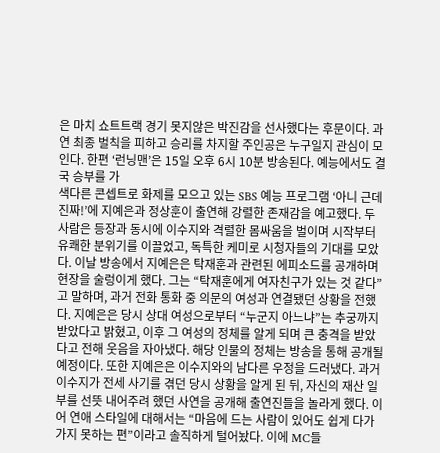은 마치 쇼트트랙 경기 못지않은 박진감을 선사했다는 후문이다. 과연 최종 벌칙을 피하고 승리를 차지할 주인공은 누구일지 관심이 모인다. 한편 ‘런닝맨’은 15일 오후 6시 10분 방송된다. 예능에서도 결국 승부를 가
색다른 콘셉트로 화제를 모으고 있는 SBS 예능 프로그램 ‘아니 근데 진짜!’에 지예은과 정상훈이 출연해 강렬한 존재감을 예고했다. 두 사람은 등장과 동시에 이수지와 격렬한 몸싸움을 벌이며 시작부터 유쾌한 분위기를 이끌었고, 독특한 케미로 시청자들의 기대를 모았다. 이날 방송에서 지예은은 탁재훈과 관련된 에피소드를 공개하며 현장을 술렁이게 했다. 그는 “탁재훈에게 여자친구가 있는 것 같다”고 말하며, 과거 전화 통화 중 의문의 여성과 연결됐던 상황을 전했다. 지예은은 당시 상대 여성으로부터 “누군지 아느냐”는 추궁까지 받았다고 밝혔고, 이후 그 여성의 정체를 알게 되며 큰 충격을 받았다고 전해 웃음을 자아냈다. 해당 인물의 정체는 방송을 통해 공개될 예정이다. 또한 지예은은 이수지와의 남다른 우정을 드러냈다. 과거 이수지가 전세 사기를 겪던 당시 상황을 알게 된 뒤, 자신의 재산 일부를 선뜻 내어주려 했던 사연을 공개해 출연진들을 놀라게 했다. 이어 연애 스타일에 대해서는 “마음에 드는 사람이 있어도 쉽게 다가가지 못하는 편”이라고 솔직하게 털어놨다. 이에 MC들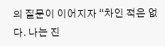의 질문이 이어지자 “차인 적은 없다. 나는 진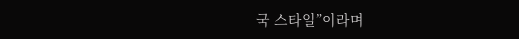국 스타일”이라며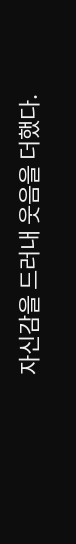자신감을 드러내 웃음을 더했다.